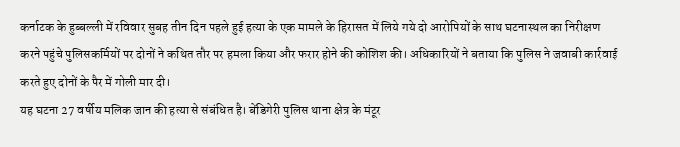कर्नाटक के हुब्बल्ली में रविवार सुबह तीन दिन पहले हुई हत्या के एक मामले के हिरासत में लिये गये दो आरोपियों के साथ घटनास्थल का निरीक्षण करने पहुंचे पुलिसकर्मियों पर दोनों ने कथित तौर पर हमला किया और फरार होने की कोशिश की। अधिकारियों ने बताया कि पुलिस ने जवाबी कार्रवाई करते हुए दोनों के पैर में गोली मार दी।
यह घटना 27 वर्षीय मलिक जान की हत्या से संबंधित है। बेंडिगेरी पुलिस थाना क्षेत्र के मंटूर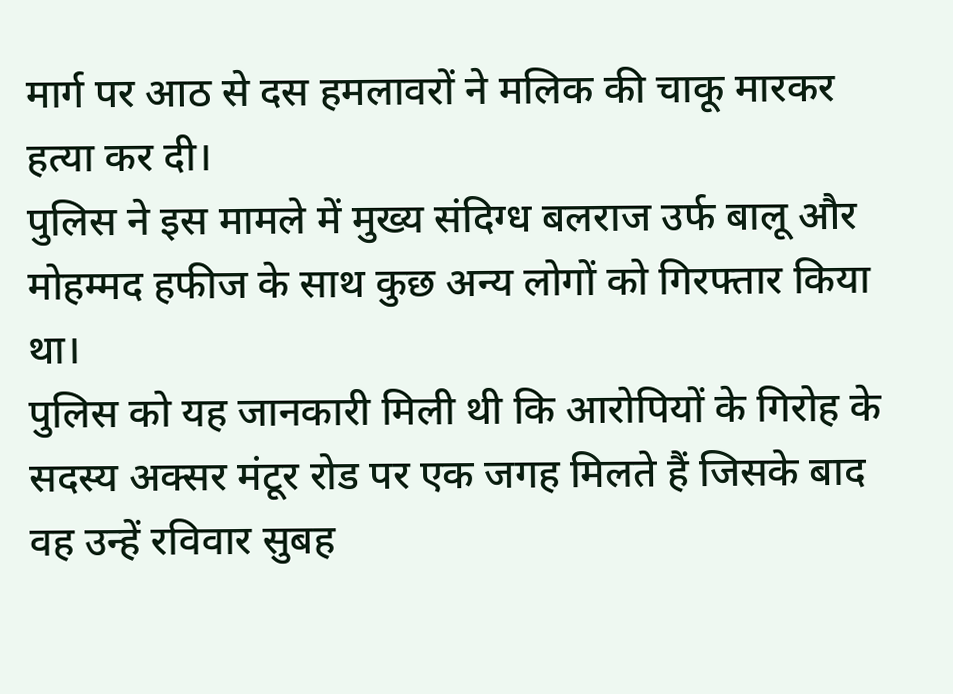मार्ग पर आठ से दस हमलावरों ने मलिक की चाकू मारकर हत्या कर दी।
पुलिस ने इस मामले में मुख्य संदिग्ध बलराज उर्फ बालू और मोहम्मद हफीज के साथ कुछ अन्य लोगों को गिरफ्तार किया था।
पुलिस को यह जानकारी मिली थी कि आरोपियों के गिरोह के सदस्य अक्सर मंटूर रोड पर एक जगह मिलते हैं जिसके बाद वह उन्हें रविवार सुबह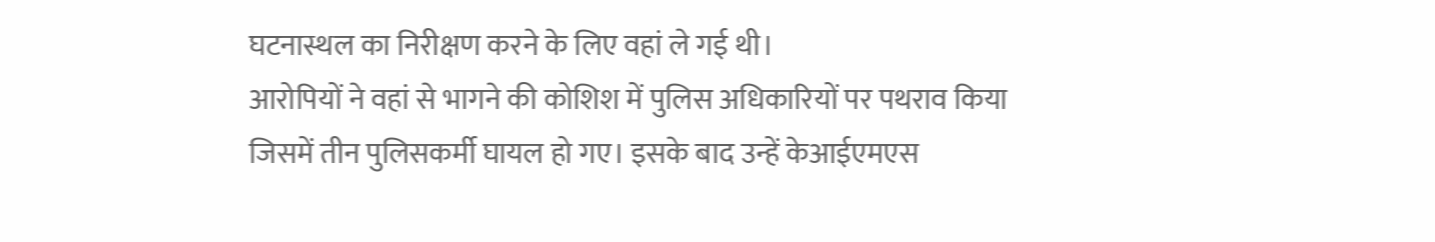घटनास्थल का निरीक्षण करने के लिए वहां ले गई थी।
आरोपियों ने वहां से भागने की कोशिश में पुलिस अधिकारियों पर पथराव किया जिसमें तीन पुलिसकर्मी घायल हो गए। इसके बाद उन्हें केआईएमएस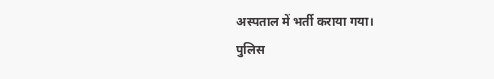अस्पताल में भर्ती कराया गया।
पुलिस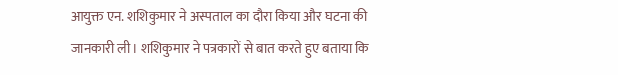आयुक्त एन. शशिकुमार ने अस्पताल का दौरा किया और घटना की जानकारी ली। शशिकुमार ने पत्रकारों से बात करते हुए बताया कि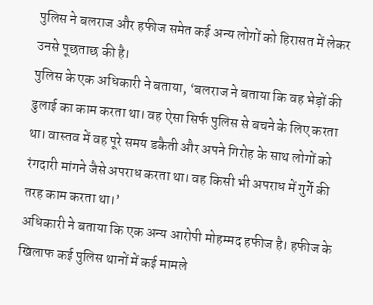पुलिस ने बलराज और हफीज समेत कई अन्य लोगों को हिरासत में लेकर उनसे पूछताछ की है।
पुलिस के एक अधिकारी ने बताया, ‘बलराज ने बताया कि वह भेड़ों की ढुलाई का काम करता था। वह ऐसा सिर्फ पुलिस से बचने के लिए करता था। वास्तव में वह पूरे समय डकैती और अपने गिरोह के साथ लोगों को रंगदारी मांगने जैसे अपराध करता था। वह किसी भी अपराध में गुर्गे की तरह काम करता था।’
अधिकारी ने बताया कि एक अन्य आरोपी मोहम्मद हफीज है। हफीज के खिलाफ कई पुलिस थानों में कई मामले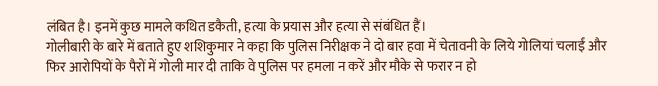लंबित है। इनमें कुछ मामले कथित डकैती, हत्या के प्रयास और हत्या से संबंधित हैं।
गोलीबारी के बारे में बताते हुए शशिकुमार ने कहा कि पुलिस निरीक्षक ने दो बार हवा में चेतावनी के लिये गोलियां चलाईं और फिर आरोपियों के पैरों में गोली मार दी ताकि वे पुलिस पर हमला न करें और मौके से फरार न हो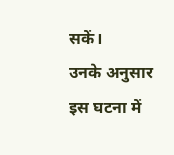सकें।
उनके अनुसार इस घटना में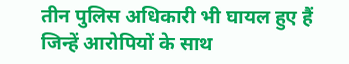तीन पुलिस अधिकारी भी घायल हुए हैं जिन्हें आरोपियों के साथ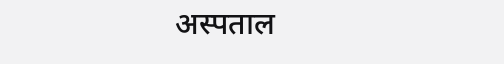अस्पताल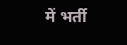में भर्ती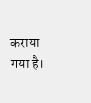कराया गया है।